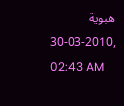هبوية
30-03-2010, 02:43 AM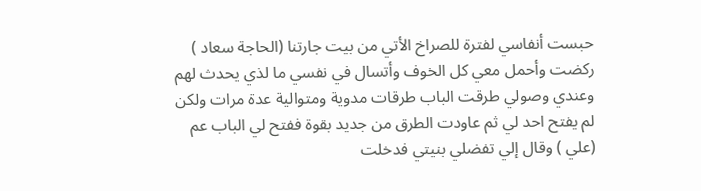حبست أنفاسي لفترة للصراخ الأتي من بيت جارتنا (الحاجة سعاد ) ركضت وأحمل معي كل الخوف وأتسال في نفسي ما لذي يحدث لهم وعندي وصولي طرقت الباب طرقات مدوية ومتوالية عدة مرات ولكن لم يفتح احد لي ثم عاودت الطرق من جديد بقوة ففتح لي الباب عم (علي ) وقال إلي تفضلي بنيتي فدخلت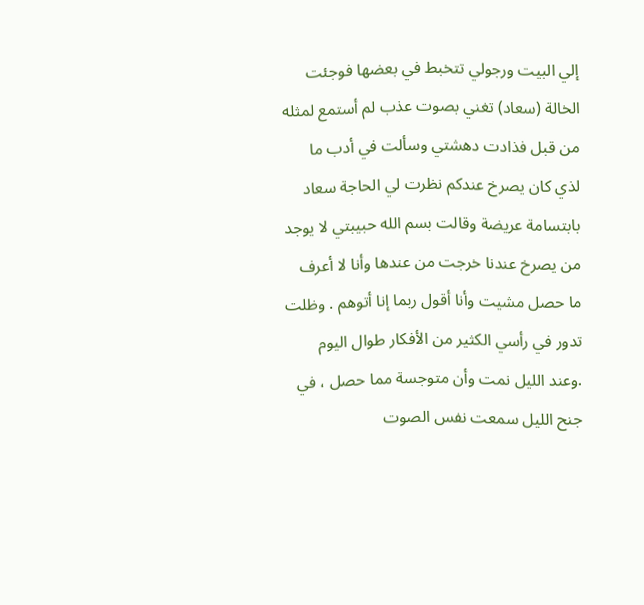إلي البيت ورجولي تتخبط في بعضها فوجئت الخالة (سعاد) تغني بصوت عذب لم أستمع لمثله من قبل فذادت دهشتي وسألت في أدب ما لذي كان يصرخ عندكم نظرت لي الحاجة سعاد بابتسامة عريضة وقالت بسم الله حبيبتي لا يوجد من يصرخ عندنا خرجت من عندها وأنا لا أعرف ما حصل مشيت وأنا أقول ربما إنا أتوهم . وظلت تدور في رأسي الكثير من الأفكار طوال اليوم .وعند الليل نمت وأن متوجسة مما حصل ، في جنح الليل سمعت نفس الصوت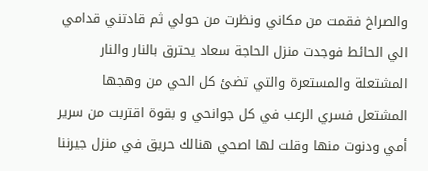والصراخ فقمت من مكاني ونظرت من حولي ثم قادتني قدامي الي الحائط فوجدت منزل الحاجة سعاد يحترق بالنار والنار المشتعلة والمستعرة والتي تضئ كل الحي من وهجها المشتعل فسري الرعب في كل جوانحي و بقوة اقتربت من سرير أمي ودنوت منها وقلت لها اصحي هنالك حريق في منزل جيرننا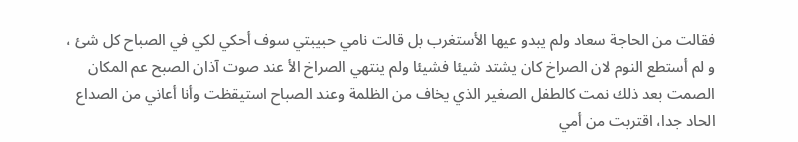فقالت من الحاجة سعاد ولم يبدو عيها الأستغرب بل قالت نامي حبيبتي سوف أحكي لكي في الصباح كل شئ ، و لم أستطع النوم لان الصراخ كان يشتد شيئا فشيئا ولم ينتهي الصراخ الأ عند صوت آذان الصبح عم المكان الصمت بعد ذلك نمت كالطفل الصغير الذي يخاف من الظلمة وعند الصباح استيقظت وأنا أعاني من الصداع الحاد جدا، اقتربت من أمي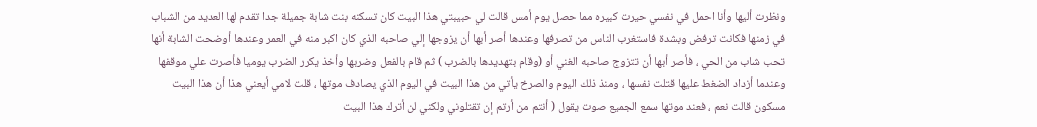ونظرت أليها وأنا احمل في نفسي حيرت كبيره مما حصل يوم أمس قالت لي حبيبتي هذا البيت كان تسكنه بنت شابة جميلة جدا تقدم لها العديد من الشباب في زمنها فكانت ترفض وبشدة فاستغرب الناس من تصرفها وعندها أصر أبها أن يزوجها إلي صاحبه الذي كان اكبر منه في العمر وعندها أوضحت الشابة أنها تحب شاب من الحي ، فأصر أبها أن تتزوج صاحبه الغني أو (وقام بتهديدها بالضرب ) ثم قام بالفعل وضربها وأخذ يكرر الضرب يوميا فأصرت علي موقفها وعندما أزداد الضغط عليها قتلت نفسها ، ومنذ ذلك اليوم والصرخ يأتي من هذا البيت في اليوم الذي يصادف موتها ، قلت لامي أيعني هذا أن هذا البيت مسكون قالت نعم ، فعند موتها سمع الجميع صوت يقول ( أنتم من أرتم إن تقتلوني ولكني لن أترك هذا البيت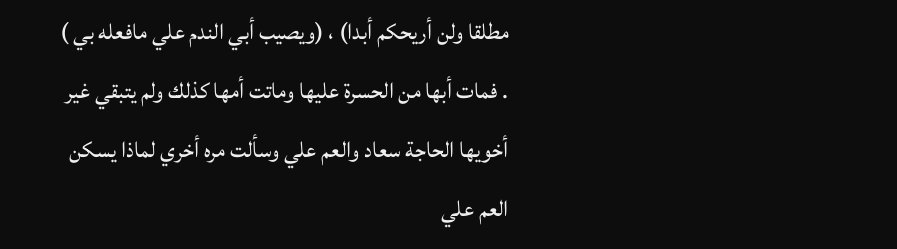مطلقا ولن أريحكم أبدا) ، (ويصيب أبي الندم علي مافعله بي ) . فمات أبها من الحسرة عليها وماتت أمها كذلك ولم يتبقي غير أخويها الحاجة سعاد والعم علي وسألت مره أخري لماذا يسكن العم علي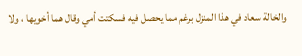والخالة سعاد في هذا المنزل برغم مما يحصل فيه فسكتت أمي وقال هما أخويها ، ولا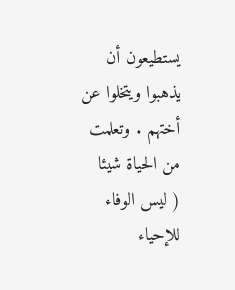يستطيعون أن يذهبوا ويتخلوا عن أختهم . وتعلمت من الحياة شيئا
( ليس الوفاء للإحياء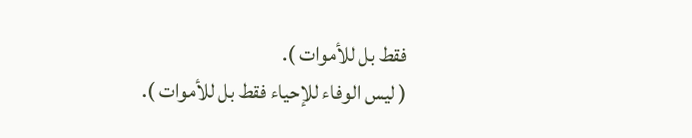فقط بل للأموات ).
( ليس الوفاء للإحياء فقط بل للأموات ).